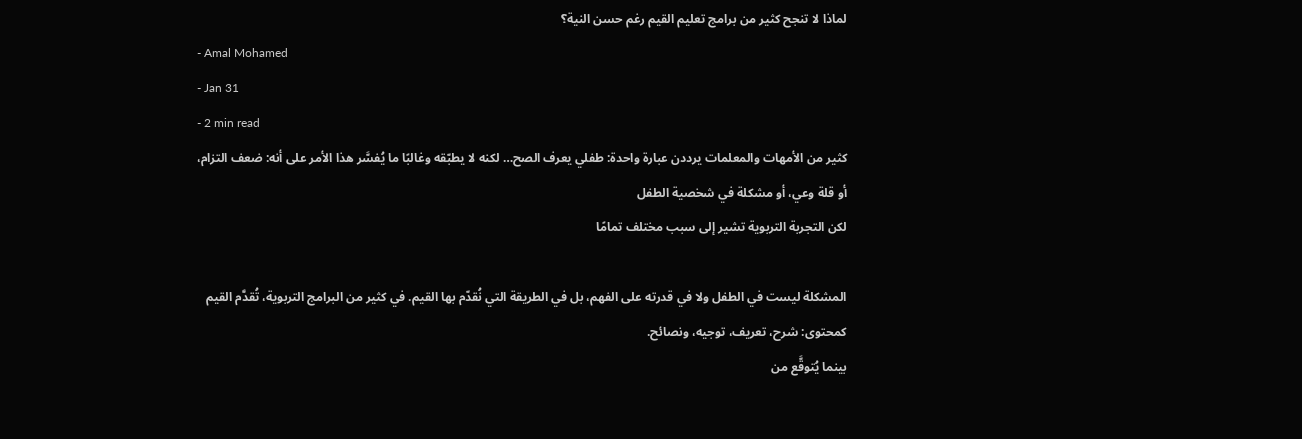لماذا لا تنجح كثير من برامج تعليم القيم رغم حسن النية؟
- Amal Mohamed
- Jan 31
- 2 min read
كثير من الأمهات والمعلمات يرددن عبارة واحدة: طفلي يعرف الصح… لكنه لا يطبّقه وغالبًا ما يُفسَّر هذا الأمر على أنه: ضعف التزام، أو قلة وعي، أو مشكلة في شخصية الطفل
لكن التجربة التربوية تشير إلى سبب مختلف تمامًا

المشكلة ليست في الطفل ولا في قدرته على الفهم، بل في الطريقة التي نُقدّم بها القيم. في كثير من البرامج التربوية، تُقدَّم القيم كمحتوى: شرح، تعريف، توجيه، ونصائح.
بينما يُتوقَّع من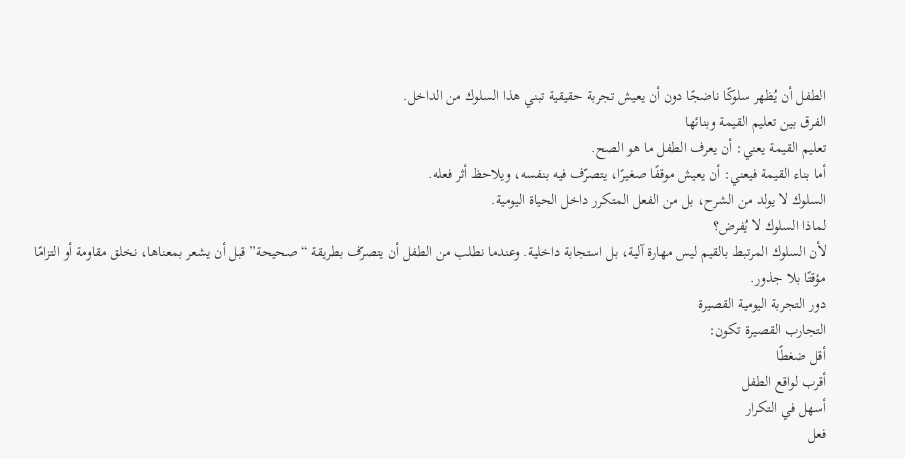الطفل أن يُظهر سلوكًا ناضجًا دون أن يعيش تجربة حقيقية تبني هذا السلوك من الداخل.
الفرق بين تعليم القيمة وبنائها
تعليم القيمة يعني: أن يعرف الطفل ما هو الصح.
أما بناء القيمة فيعني: أن يعيش موقفًا صغيرًا، يتصرّف فيه بنفسه، ويلاحظ أثر فعله.
السلوك لا يولد من الشرح، بل من الفعل المتكرر داخل الحياة اليومية.
لماذا السلوك لا يُفرض؟
لأن السلوك المرتبط بالقيم ليس مهارة آلية، بل استجابة داخلية. وعندما نطلب من الطفل أن يتصرّف بطريقة “صحيحة” قبل أن يشعر بمعناها، نخلق مقاومة أو التزامًا مؤقتًا بلا جذور.
دور التجربة اليومية القصيرة
التجارب القصيرة تكون:
أقل ضغطًا
أقرب لواقع الطفل
أسهل في التكرار
فعل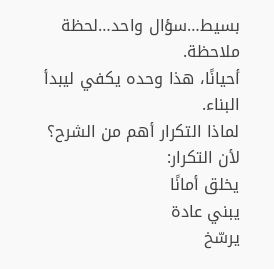بسيط…سؤال واحد…لحظة ملاحظة.
أحيانًا، هذا وحده يكفي ليبدأ البناء.
لماذا التكرار أهم من الشرح؟
لأن التكرار:
يخلق أمانًا
يبني عادة
يرسّخ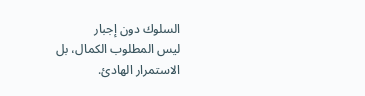السلوك دون إجبار
ليس المطلوب الكمال، بل الاستمرار الهادئ.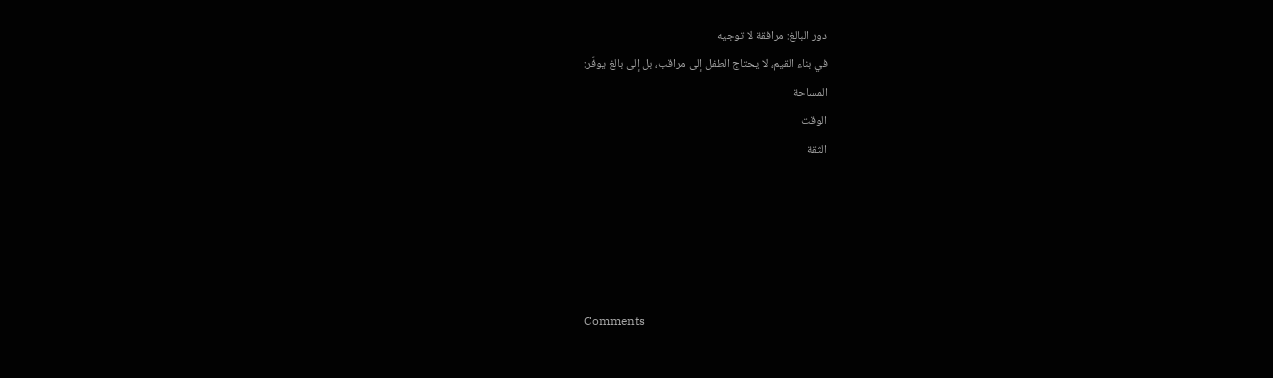دور البالغ: مرافقة لا توجيه
في بناء القيم، لا يحتاج الطفل إلى مراقب، بل إلى بالغ يوفّر:
المساحة
الوقت
الثقة





Comments